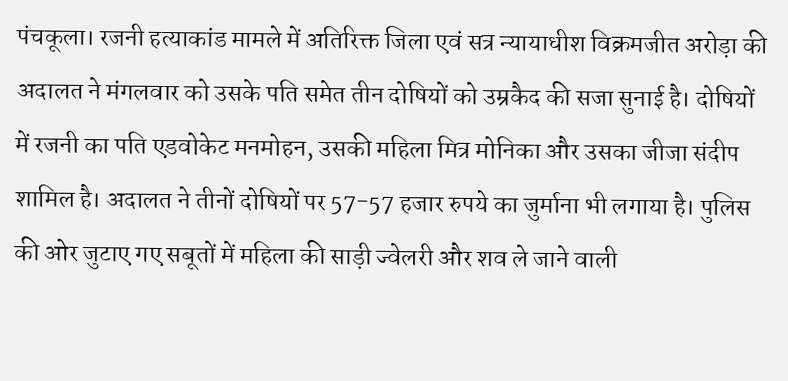पंचकूला। रजनी हत्याकांड मामले में अतिरिक्त जिला एवं सत्र न्यायाधीश विक्रमजीत अरोड़ा की अदालत ने मंगलवार को उसके पति समेत तीन दोषियों को उम्रकैद की सजा सुनाई है। दोषियों में रजनी का पति एडवोकेट मनमोहन, उसकी महिला मित्र मोनिका और उसका जीजा संदीप शामिल है। अदालत ने तीनों दोषियों पर 57-57 हजार रुपये का जुर्माना भी लगाया है। पुलिस की ओर जुटाए गए सबूतों में महिला की साड़ी ज्वेलरी और शव ले जाने वाली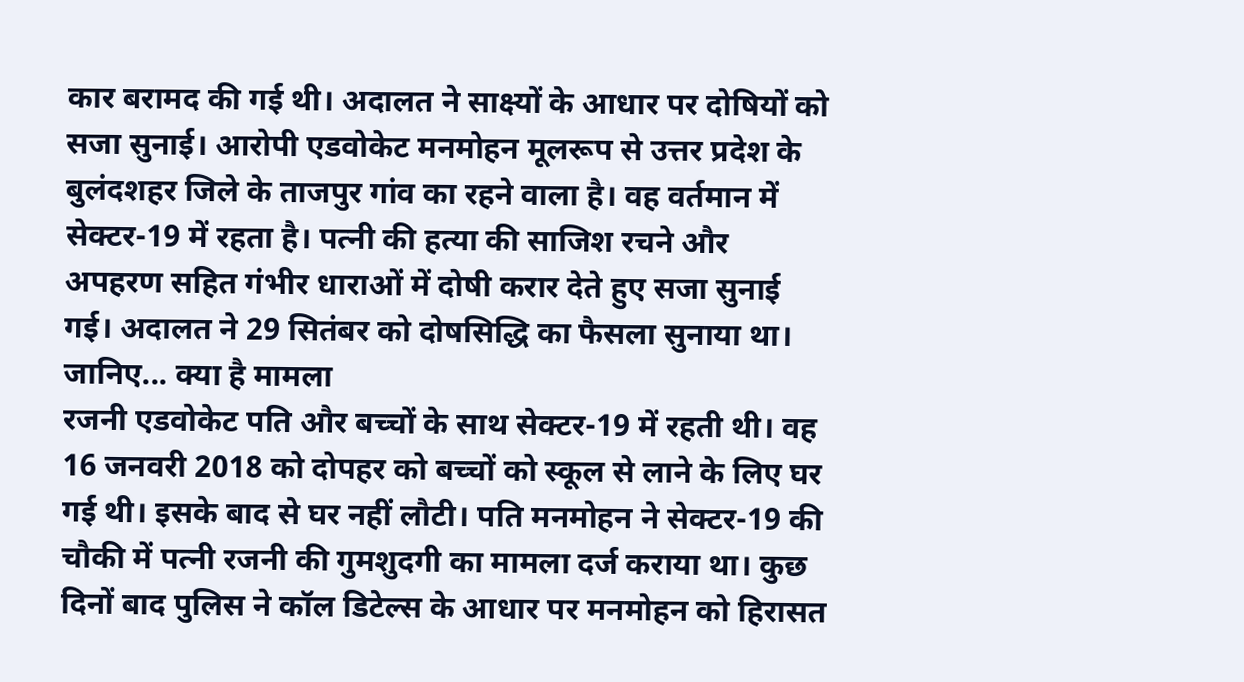कार बरामद की गई थी। अदालत ने साक्ष्यों के आधार पर दोषियों को सजा सुनाई। आरोपी एडवोकेट मनमोहन मूलरूप से उत्तर प्रदेश के बुलंदशहर जिले के ताजपुर गांव का रहने वाला है। वह वर्तमान में सेक्टर-19 में रहता है। पत्नी की हत्या की साजिश रचने और अपहरण सहित गंभीर धाराओं में दोषी करार देते हुए सजा सुनाई गई। अदालत ने 29 सितंबर को दोषसिद्धि का फैसला सुनाया था।
जानिए... क्या है मामला
रजनी एडवोकेट पति और बच्चों के साथ सेक्टर-19 में रहती थी। वह 16 जनवरी 2018 को दोपहर को बच्चों को स्कूल से लाने के लिए घर गई थी। इसके बाद से घर नहीं लौटी। पति मनमोहन ने सेक्टर-19 की चौकी में पत्नी रजनी की गुमशुदगी का मामला दर्ज कराया था। कुछ दिनों बाद पुलिस ने कॉल डिटेल्स के आधार पर मनमोहन को हिरासत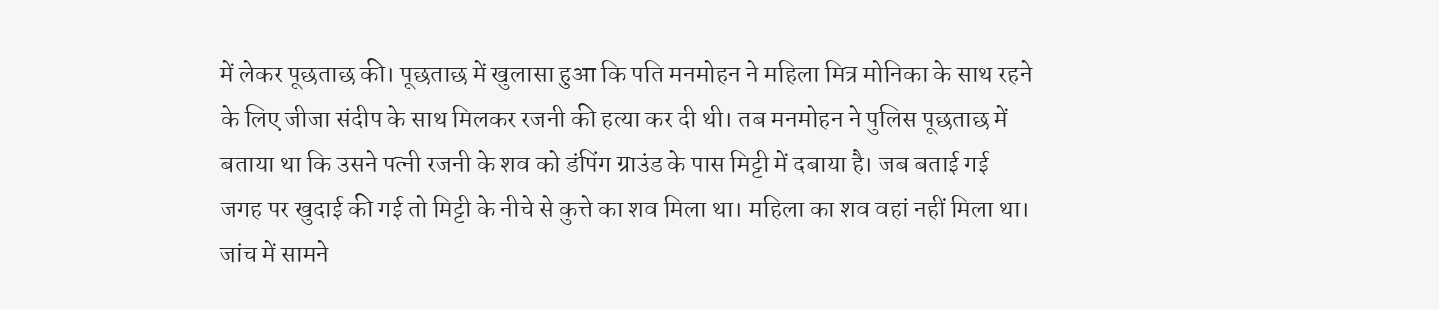में लेकर पूछताछ की। पूछताछ में खुलासा हुआ कि पति मनमोहन ने महिला मित्र मोनिका के साथ रहने के लिए जीजा संदीप के साथ मिलकर रजनी की हत्या कर दी थी। तब मनमोहन ने पुलिस पूछताछ में बताया था कि उसने पत्नी रजनी के शव को डंपिंग ग्राउंड के पास मिट्टी में दबाया है। जब बताई गई जगह पर खुदाई की गई तो मिट्टी के नीचे से कुत्ते का शव मिला था। महिला का शव वहां नहीं मिला था। जांच में सामने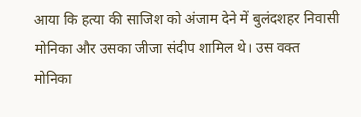आया कि हत्या की साजिश को अंजाम देने में बुलंदशहर निवासी मोनिका और उसका जीजा संदीप शामिल थे। उस वक्त मोनिका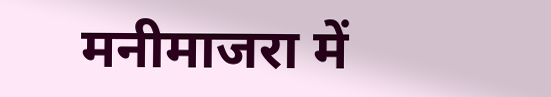मनीमाजरा में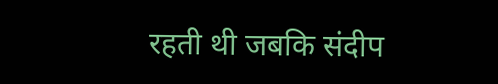रहती थी जबकि संदीप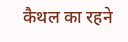कैथल का रहने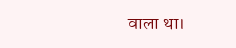वाला था।